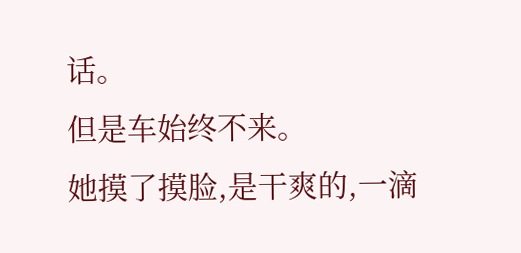话。
但是车始终不来。
她摸了摸脸,是干爽的,一滴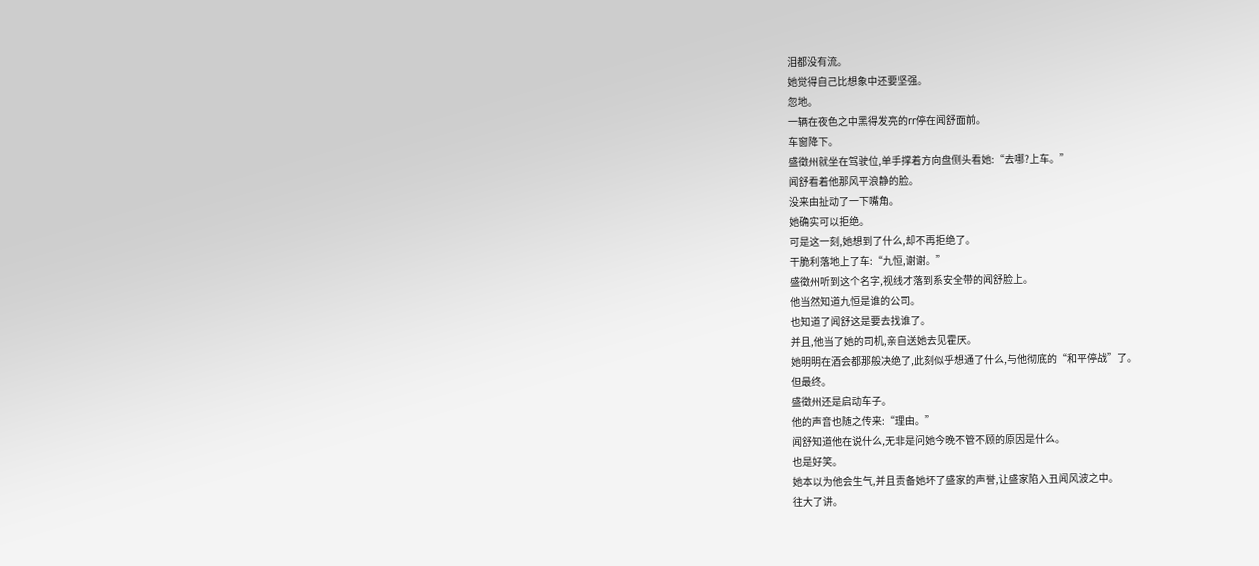泪都没有流。
她觉得自己比想象中还要坚强。
忽地。
一辆在夜色之中黑得发亮的rr停在闻舒面前。
车窗降下。
盛徵州就坐在驾驶位,单手撑着方向盘侧头看她:“去哪?上车。”
闻舒看着他那风平浪静的脸。
没来由扯动了一下嘴角。
她确实可以拒绝。
可是这一刻,她想到了什么,却不再拒绝了。
干脆利落地上了车:“九恒,谢谢。”
盛徵州听到这个名字,视线才落到系安全带的闻舒脸上。
他当然知道九恒是谁的公司。
也知道了闻舒这是要去找谁了。
并且,他当了她的司机,亲自送她去见霍厌。
她明明在酒会都那般决绝了,此刻似乎想通了什么,与他彻底的“和平停战”了。
但最终。
盛徵州还是启动车子。
他的声音也随之传来:“理由。”
闻舒知道他在说什么,无非是问她今晚不管不顾的原因是什么。
也是好笑。
她本以为他会生气,并且责备她坏了盛家的声誉,让盛家陷入丑闻风波之中。
往大了讲。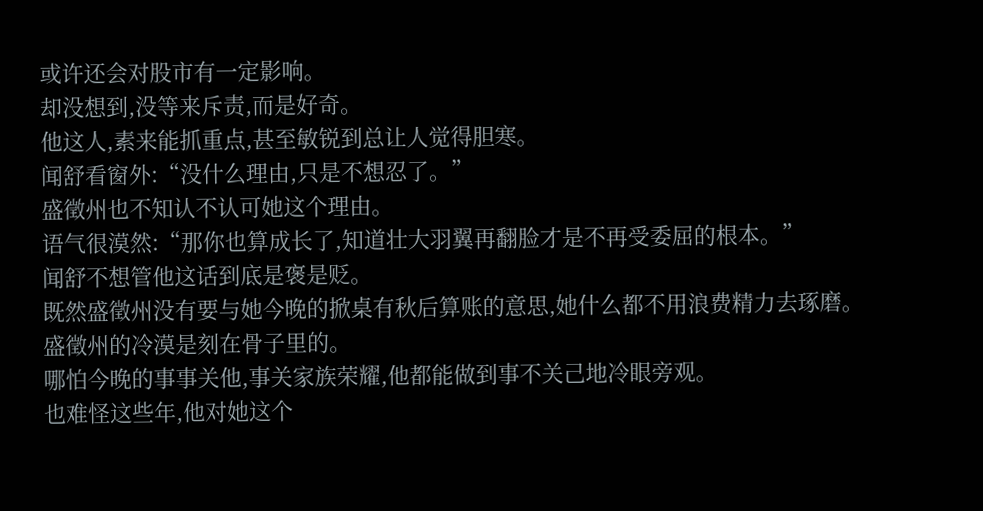或许还会对股市有一定影响。
却没想到,没等来斥责,而是好奇。
他这人,素来能抓重点,甚至敏锐到总让人觉得胆寒。
闻舒看窗外:“没什么理由,只是不想忍了。”
盛徵州也不知认不认可她这个理由。
语气很漠然:“那你也算成长了,知道壮大羽翼再翻脸才是不再受委屈的根本。”
闻舒不想管他这话到底是褒是贬。
既然盛徵州没有要与她今晚的掀桌有秋后算账的意思,她什么都不用浪费精力去琢磨。
盛徵州的冷漠是刻在骨子里的。
哪怕今晚的事事关他,事关家族荣耀,他都能做到事不关己地冷眼旁观。
也难怪这些年,他对她这个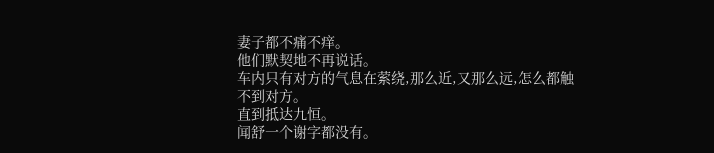妻子都不痛不痒。
他们默契地不再说话。
车内只有对方的气息在萦绕,那么近,又那么远,怎么都触不到对方。
直到抵达九恒。
闻舒一个谢字都没有。